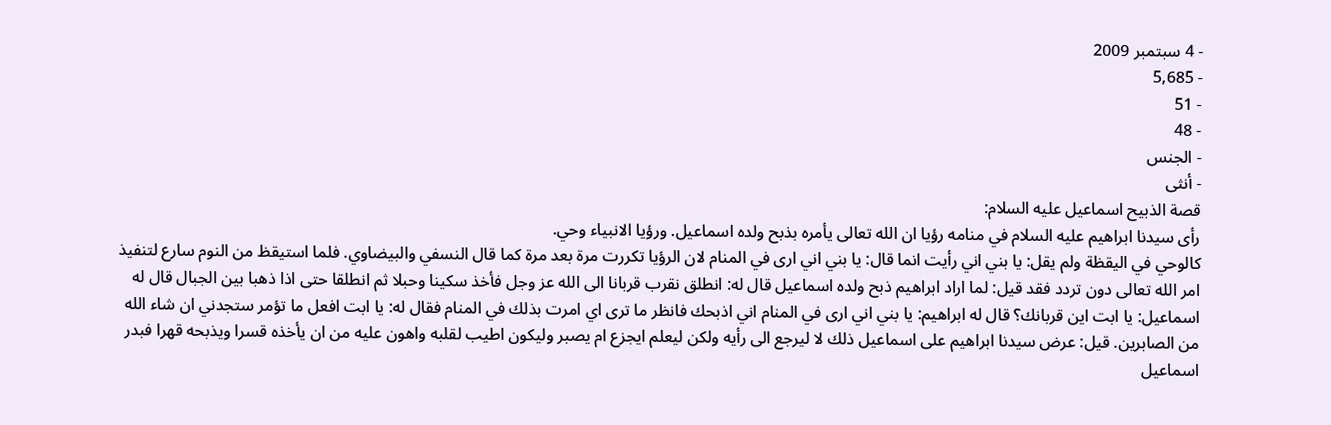- 4 سبتمبر 2009
- 5,685
- 51
- 48
- الجنس
- أنثى
قصة الذبيح اسماعيل عليه السلام:
رأى سيدنا ابراهيم عليه السلام في منامه رؤيا ان الله تعالى يأمره بذبح ولده اسماعيل. ورؤيا الانبياء وحي.
كالوحي في اليقظة ولم يقل: يا بني اني رأيت انما قال: يا بني اني ارى في المنام لان الرؤيا تكررت مرة بعد مرة كما قال النسفي والبيضاوي. فلما استيقظ من النوم سارع لتنفيذ امر الله تعالى دون تردد فقد قيل: لما اراد ابراهيم ذبح ولده اسماعيل قال له: انطلق نقرب قربانا الى الله عز وجل فأخذ سكينا وحبلا ثم انطلقا حتى اذا ذهبا بين الجبال قال له اسماعيل: يا ابت اين قربانك؟ قال له ابراهيم: يا بني اني ارى في المنام اني اذبحك فانظر ما ترى اي امرت بذلك في المنام فقال له: يا ابت افعل ما تؤمر ستجدني ان شاء الله من الصابرين. قيل: عرض سيدنا ابراهيم على اسماعيل ذلك لا ليرجع الى رأيه ولكن ليعلم ايجزع ام يصبر وليكون اطيب لقلبه واهون عليه من ان يأخذه قسرا ويذبحه قهرا فبدر اسماعيل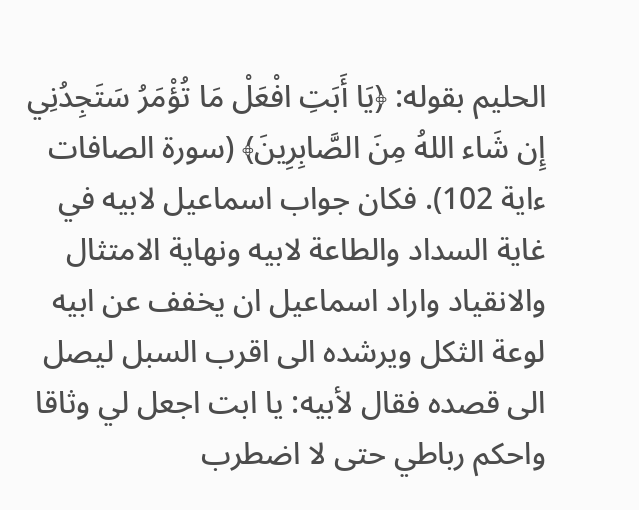الحليم بقوله: ﴿يَا أَبَتِ افْعَلْ مَا تُؤْمَرُ سَتَجِدُنِي إِن شَاء اللهُ مِنَ الصَّابِرِينَ﴾ (سورة الصافات ءاية 102). فكان جواب اسماعيل لابيه في غاية السداد والطاعة لابيه ونهاية الامتثال والانقياد واراد اسماعيل ان يخفف عن ابيه لوعة الثكل ويرشده الى اقرب السبل ليصل الى قصده فقال لأبيه: يا ابت اجعل لي وثاقا واحكم رباطي حتى لا اضطرب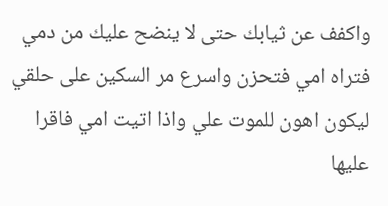واكفف عن ثيابك حتى لا ينضح عليك من دمي فتراه امي فتحزن واسرع مر السكين على حلقي ليكون اهون للموت علي واذا اتيت امي فاقرا عليها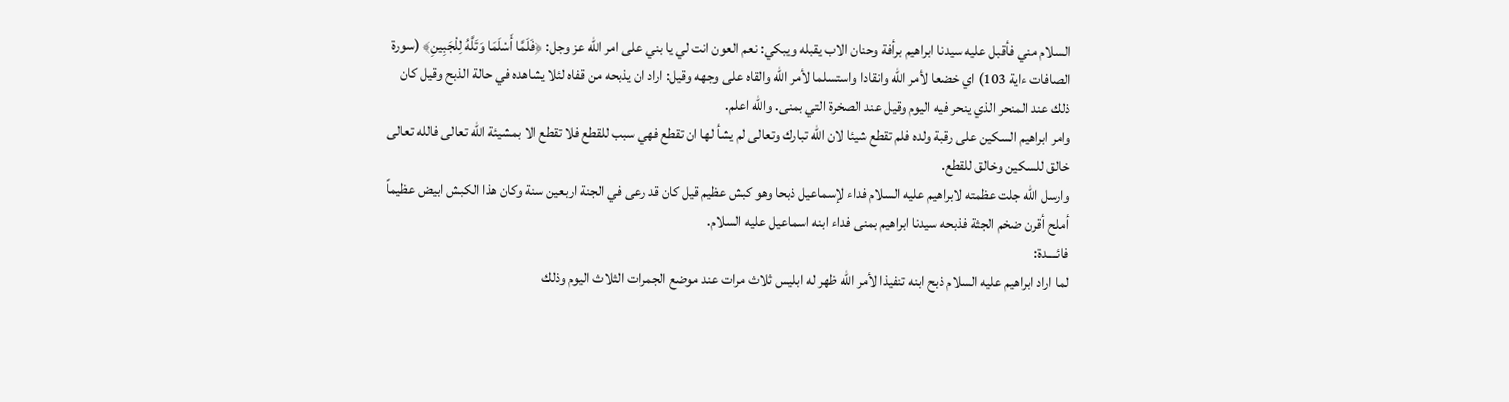السلام مني فأقبل عليه سيدنا ابراهيم برأفة وحنان الاب يقبله ويبكي: نعم العون انت لي يا بني على امر الله عز وجل: ﴿فَلَمَّا أَسْلَمَا وَتَلَّهُ لِلْجَبِينِ﴾ (سورة الصافات ءاية 103) اي خضعا لأمر الله وانقادا واستسلما لأمر الله والقاه على وجهه وقيل: اراد ان يذبحه من قفاه لئلا يشاهده في حالة الذبح وقيل كان ذلك عند المنحر الذي ينحر فيه اليوم وقيل عند الصخرة التي بمنى. والله اعلم.
وامر ابراهيم السكين على رقبة ولده فلم تقطع شيئا لان الله تبارك وتعالى لم يشأ لها ان تقطع فهي سبب للقطع فلا تقطع الا بمشيئة الله تعالى فالله تعالى خالق للسكين وخالق للقطع.
وارسل الله جلت عظمته لابراهيم عليه السلام فداء لإسماعيل ذبحا وهو كبش عظيم قيل كان قد رعى في الجنة اربعين سنة وكان هذا الكبش ابيض عظيماً أملح أقرن ضخم الجثة فذبحه سيدنا ابراهيم بمنى فداء ابنه اسماعيل عليه السلام.
فائــــدة:
لما اراد ابراهيم عليه السلام ذبح ابنه تنفيذا لأمر الله ظهر له ابليس ثلاث مرات عند موضع الجمرات الثلاث اليوم وذلك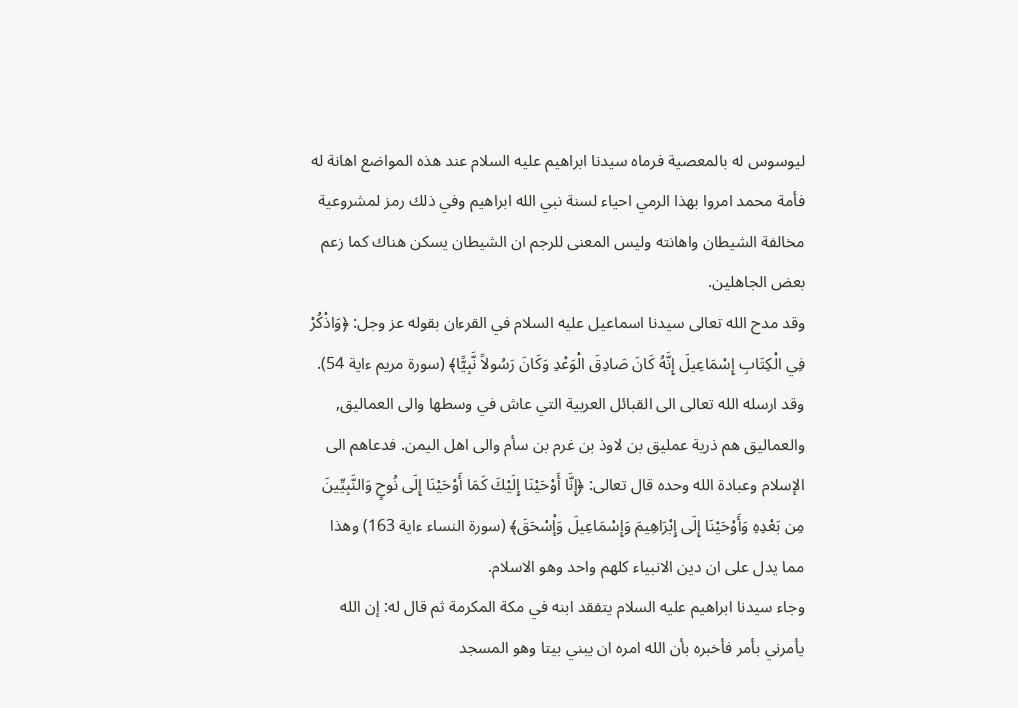ليوسوس له بالمعصية فرماه سيدنا ابراهيم عليه السلام عند هذه المواضع اهانة له فأمة محمد امروا بهذا الرمي احياء لسنة نبي الله ابراهيم وفي ذلك رمز لمشروعية مخالفة الشيطان واهانته وليس المعنى للرجم ان الشيطان يسكن هناك كما زعم بعض الجاهلين.
وقد مدح الله تعالى سيدنا اسماعيل عليه السلام في القرءان بقوله عز وجل: ﴿وَاذْكُرْ فِي الْكِتَابِ إِسْمَاعِيلَ إِنَّهُ كَانَ صَادِقَ الْوَعْدِ وَكَانَ رَسُولاً نَّبِيًّا﴾ (سورة مريم ءاية 54). وقد ارسله الله تعالى الى القبائل العربية التي عاش في وسطها والى العماليق, والعماليق هم ذرية عمليق بن لاوذ بن غرم بن سأم والى اهل اليمن. فدعاهم الى الإسلام وعبادة الله وحده قال تعالى: ﴿إِنَّا أَوْحَيْنَا إِلَيْكَ كَمَا أَوْحَيْنَا إِلَى نُوحٍ وَالنَّبِيِّينَ مِن بَعْدِهِ وَأَوْحَيْنَا إِلَى إِبْرَاهِيمَ وَإِسْمَاعِيلَ وَإْسْحَقَ﴾ (سورة النساء ءاية 163) وهذا مما يدل على ان دين الانبياء كلهم واحد وهو الاسلام.
وجاء سيدنا ابراهيم عليه السلام يتفقد ابنه في مكة المكرمة ثم قال له: إن الله يأمرني بأمر فأخبره بأن الله امره ان يبني بيتا وهو المسجد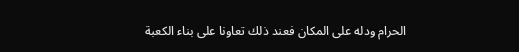الحرام ودله على المكان فعند ذلك تعاونا على بناء الكعبة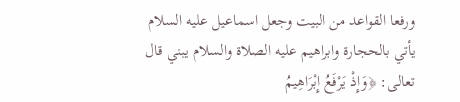ورفعا القواعد من البيت وجعل اسماعيل عليه السلام يأتي بالحجارة وابراهيم عليه الصلاة والسلام يبني قال تعالى: ﴿وَإِذْ يَرْفَعُ إِبْرَاهِيمُ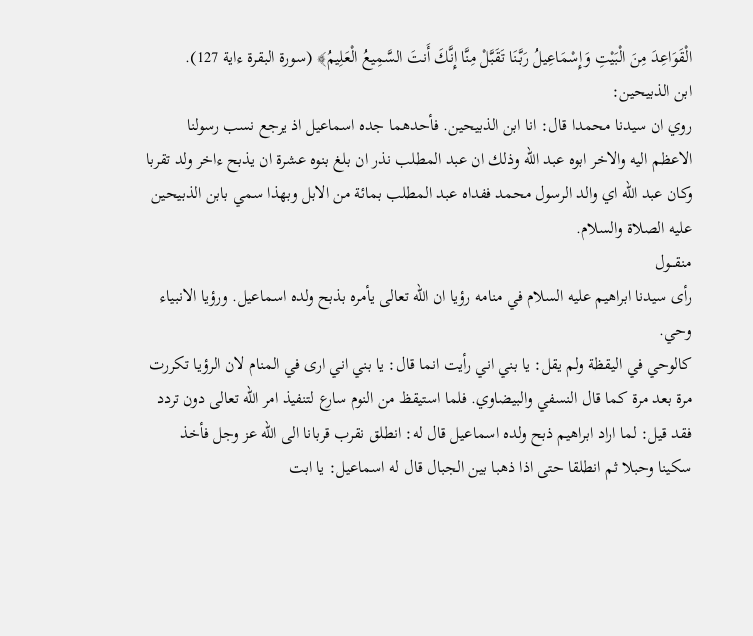الْقَوَاعِدَ مِنَ الْبَيْتِ وَإِسْمَاعِيلُ رَبَّنَا تَقَبَّلْ مِنَّا إِنَّكَ أَنتَ السَّمِيعُ الْعَلِيمُ﴾ (سورة البقرة ءاية 127).
ابن الذبيحين:
روي ان سيدنا محمدا قال: انا ابن الذبيحين. فأحدهما جده اسماعيل اذ يرجع نسب رسولنا الاعظم اليه والاخر ابوه عبد الله وذلك ان عبد المطلب نذر ان بلغ بنوه عشرة ان يذبح ءاخر ولد تقربا وكان عبد الله اي والد الرسول محمد ففداه عبد المطلب بمائة من الابل وبهذا سمي بابن الذبيحين عليه الصلاة والسلام.
منقـــول
رأى سيدنا ابراهيم عليه السلام في منامه رؤيا ان الله تعالى يأمره بذبح ولده اسماعيل. ورؤيا الانبياء وحي.
كالوحي في اليقظة ولم يقل: يا بني اني رأيت انما قال: يا بني اني ارى في المنام لان الرؤيا تكررت مرة بعد مرة كما قال النسفي والبيضاوي. فلما استيقظ من النوم سارع لتنفيذ امر الله تعالى دون تردد فقد قيل: لما اراد ابراهيم ذبح ولده اسماعيل قال له: انطلق نقرب قربانا الى الله عز وجل فأخذ سكينا وحبلا ثم انطلقا حتى اذا ذهبا بين الجبال قال له اسماعيل: يا ابت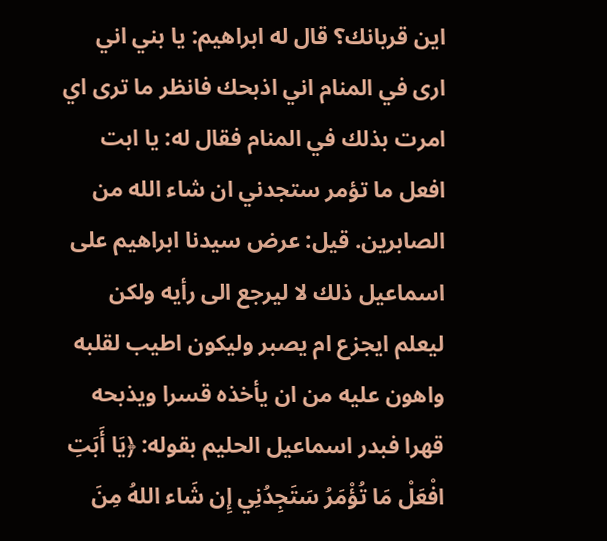اين قربانك؟ قال له ابراهيم: يا بني اني ارى في المنام اني اذبحك فانظر ما ترى اي امرت بذلك في المنام فقال له: يا ابت افعل ما تؤمر ستجدني ان شاء الله من الصابرين. قيل: عرض سيدنا ابراهيم على اسماعيل ذلك لا ليرجع الى رأيه ولكن ليعلم ايجزع ام يصبر وليكون اطيب لقلبه واهون عليه من ان يأخذه قسرا ويذبحه قهرا فبدر اسماعيل الحليم بقوله: ﴿يَا أَبَتِ افْعَلْ مَا تُؤْمَرُ سَتَجِدُنِي إِن شَاء اللهُ مِنَ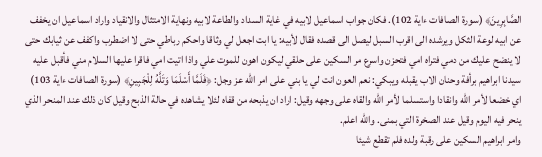الصَّابِرِينَ﴾ (سورة الصافات ءاية 102). فكان جواب اسماعيل لابيه في غاية السداد والطاعة لابيه ونهاية الامتثال والانقياد واراد اسماعيل ان يخفف عن ابيه لوعة الثكل ويرشده الى اقرب السبل ليصل الى قصده فقال لأبيه: يا ابت اجعل لي وثاقا واحكم رباطي حتى لا اضطرب واكفف عن ثيابك حتى لا ينضح عليك من دمي فتراه امي فتحزن واسرع مر السكين على حلقي ليكون اهون للموت علي واذا اتيت امي فاقرا عليها السلام مني فأقبل عليه سيدنا ابراهيم برأفة وحنان الاب يقبله ويبكي: نعم العون انت لي يا بني على امر الله عز وجل: ﴿فَلَمَّا أَسْلَمَا وَتَلَّهُ لِلْجَبِينِ﴾ (سورة الصافات ءاية 103) اي خضعا لأمر الله وانقادا واستسلما لأمر الله والقاه على وجهه وقيل: اراد ان يذبحه من قفاه لئلا يشاهده في حالة الذبح وقيل كان ذلك عند المنحر الذي ينحر فيه اليوم وقيل عند الصخرة التي بمنى. والله اعلم.
وامر ابراهيم السكين على رقبة ولده فلم تقطع شيئا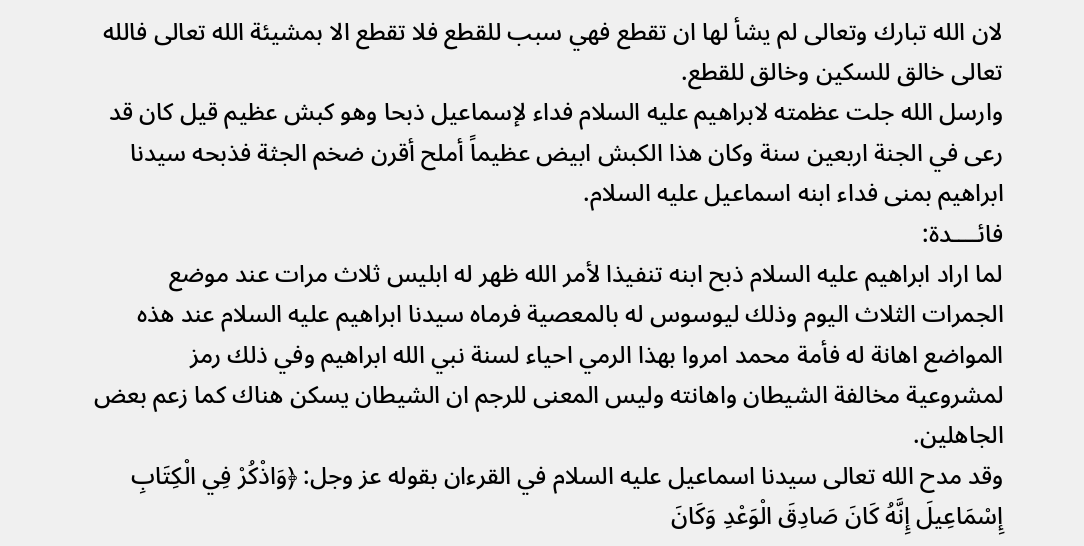لان الله تبارك وتعالى لم يشأ لها ان تقطع فهي سبب للقطع فلا تقطع الا بمشيئة الله تعالى فالله تعالى خالق للسكين وخالق للقطع.
وارسل الله جلت عظمته لابراهيم عليه السلام فداء لإسماعيل ذبحا وهو كبش عظيم قيل كان قد رعى في الجنة اربعين سنة وكان هذا الكبش ابيض عظيماً أملح أقرن ضخم الجثة فذبحه سيدنا ابراهيم بمنى فداء ابنه اسماعيل عليه السلام.
فائــــدة:
لما اراد ابراهيم عليه السلام ذبح ابنه تنفيذا لأمر الله ظهر له ابليس ثلاث مرات عند موضع الجمرات الثلاث اليوم وذلك ليوسوس له بالمعصية فرماه سيدنا ابراهيم عليه السلام عند هذه المواضع اهانة له فأمة محمد امروا بهذا الرمي احياء لسنة نبي الله ابراهيم وفي ذلك رمز لمشروعية مخالفة الشيطان واهانته وليس المعنى للرجم ان الشيطان يسكن هناك كما زعم بعض الجاهلين.
وقد مدح الله تعالى سيدنا اسماعيل عليه السلام في القرءان بقوله عز وجل: ﴿وَاذْكُرْ فِي الْكِتَابِ إِسْمَاعِيلَ إِنَّهُ كَانَ صَادِقَ الْوَعْدِ وَكَانَ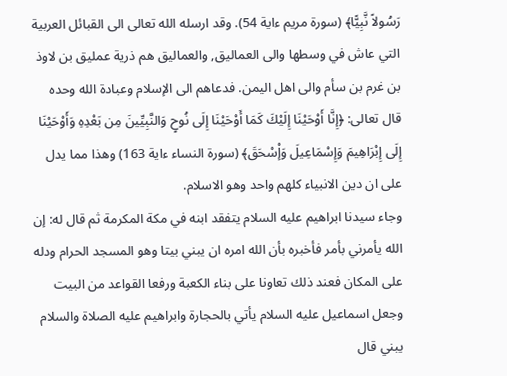رَسُولاً نَّبِيًّا﴾ (سورة مريم ءاية 54). وقد ارسله الله تعالى الى القبائل العربية التي عاش في وسطها والى العماليق, والعماليق هم ذرية عمليق بن لاوذ بن غرم بن سأم والى اهل اليمن. فدعاهم الى الإسلام وعبادة الله وحده قال تعالى: ﴿إِنَّا أَوْحَيْنَا إِلَيْكَ كَمَا أَوْحَيْنَا إِلَى نُوحٍ وَالنَّبِيِّينَ مِن بَعْدِهِ وَأَوْحَيْنَا إِلَى إِبْرَاهِيمَ وَإِسْمَاعِيلَ وَإْسْحَقَ﴾ (سورة النساء ءاية 163) وهذا مما يدل على ان دين الانبياء كلهم واحد وهو الاسلام.
وجاء سيدنا ابراهيم عليه السلام يتفقد ابنه في مكة المكرمة ثم قال له: إن الله يأمرني بأمر فأخبره بأن الله امره ان يبني بيتا وهو المسجد الحرام ودله على المكان فعند ذلك تعاونا على بناء الكعبة ورفعا القواعد من البيت وجعل اسماعيل عليه السلام يأتي بالحجارة وابراهيم عليه الصلاة والسلام يبني قال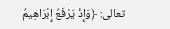تعالى: ﴿وَإِذْ يَرْفَعُ إِبْرَاهِيمُ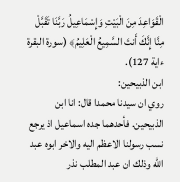الْقَوَاعِدَ مِنَ الْبَيْتِ وَإِسْمَاعِيلُ رَبَّنَا تَقَبَّلْ مِنَّا إِنَّكَ أَنتَ السَّمِيعُ الْعَلِيمُ﴾ (سورة البقرة ءاية 127).
ابن الذبيحين:
روي ان سيدنا محمدا قال: انا ابن الذبيحين. فأحدهما جده اسماعيل اذ يرجع نسب رسولنا الاعظم اليه والاخر ابوه عبد الله وذلك ان عبد المطلب نذر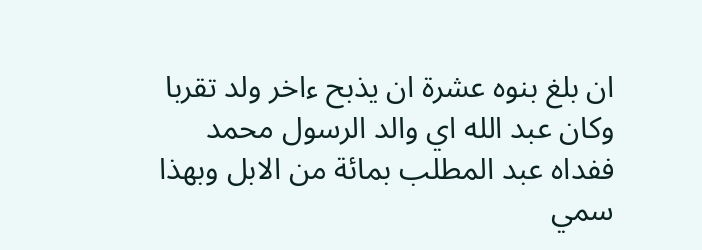ان بلغ بنوه عشرة ان يذبح ءاخر ولد تقربا وكان عبد الله اي والد الرسول محمد ففداه عبد المطلب بمائة من الابل وبهذا سمي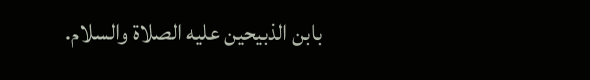بابن الذبيحين عليه الصلاة والسلام.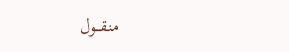منقـــول